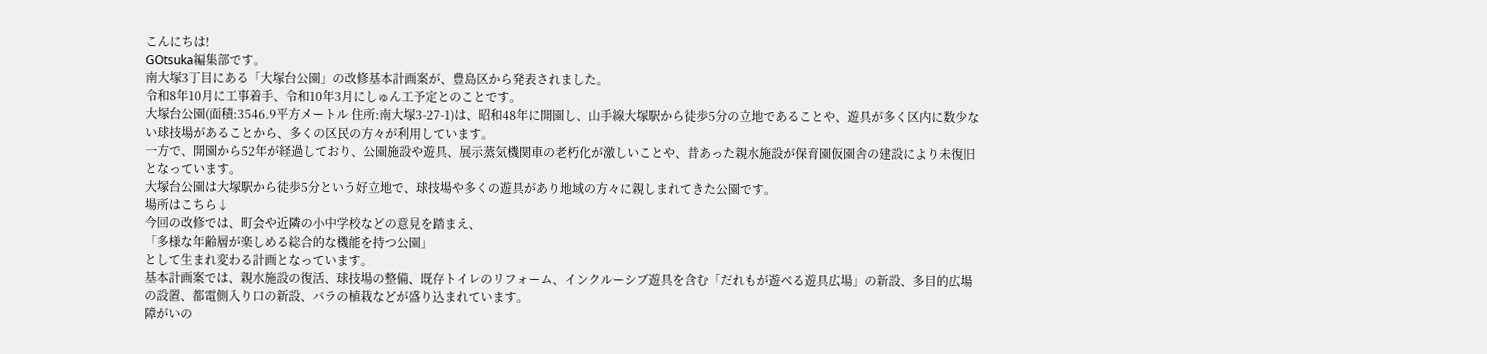こんにちは!
GOtsuka編集部です。
南大塚3丁目にある「大塚台公園」の改修基本計画案が、豊島区から発表されました。
令和8年10月に工事着手、令和10年3月にしゅん工予定とのことです。
大塚台公園(面積:3546.9平方メートル 住所:南大塚3-27-1)は、昭和48年に開園し、山手線大塚駅から徒歩5分の立地であることや、遊具が多く区内に数少ない球技場があることから、多くの区民の方々が利用しています。
一方で、開園から52年が経過しており、公園施設や遊具、展示蒸気機関車の老朽化が激しいことや、昔あった親水施設が保育園仮園舎の建設により未復旧となっています。
大塚台公園は大塚駅から徒歩5分という好立地で、球技場や多くの遊具があり地域の方々に親しまれてきた公園です。
場所はこちら↓
今回の改修では、町会や近隣の小中学校などの意見を踏まえ、
「多様な年齢層が楽しめる総合的な機能を持つ公園」
として生まれ変わる計画となっています。
基本計画案では、親水施設の復活、球技場の整備、既存トイレのリフォーム、インクルーシブ遊具を含む「だれもが遊べる遊具広場」の新設、多目的広場の設置、都電側入り口の新設、バラの植栽などが盛り込まれています。
障がいの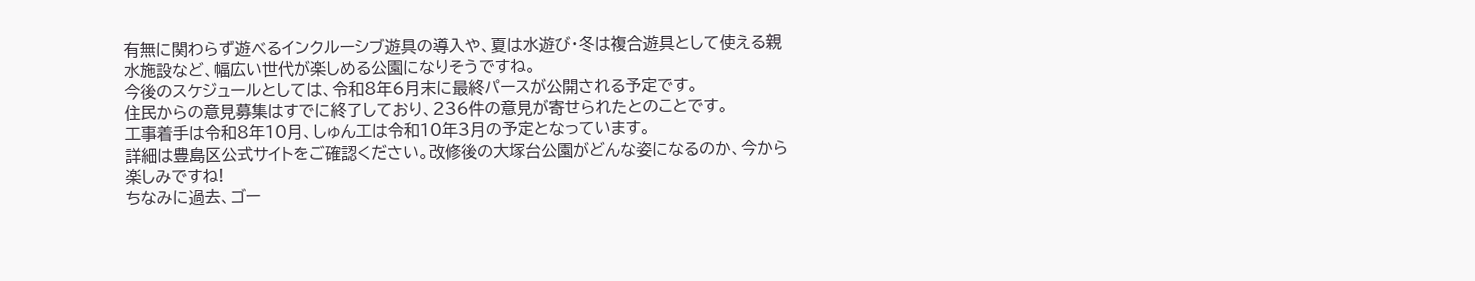有無に関わらず遊べるインクルーシブ遊具の導入や、夏は水遊び・冬は複合遊具として使える親水施設など、幅広い世代が楽しめる公園になりそうですね。
今後のスケジュールとしては、令和8年6月末に最終パースが公開される予定です。
住民からの意見募集はすでに終了しており、236件の意見が寄せられたとのことです。
工事着手は令和8年10月、しゅん工は令和10年3月の予定となっています。
詳細は豊島区公式サイトをご確認ください。改修後の大塚台公園がどんな姿になるのか、今から楽しみですね!
ちなみに過去、ゴー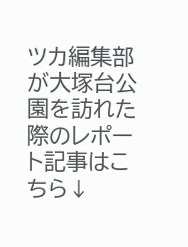ツカ編集部が大塚台公園を訪れた際のレポート記事はこちら↓